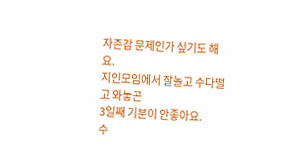자존감 문제인가 싶기도 해요.
지인모임에서 잘놀고 수다떨고 와놓곤
3일째 기분이 안좋아요.
수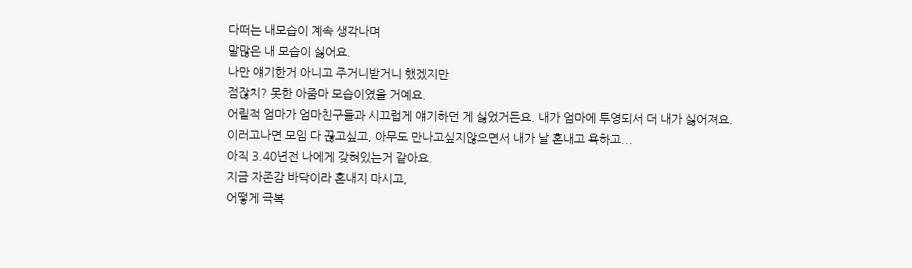다떠는 내모습이 계속 생각나며
말많은 내 모습이 싫어요.
나만 얘기한거 아니고 주거니받거니 했겠지만
점잖치? 못한 아줌마 모습이였을 거예요.
어릴적 엄마가 엄마친구들과 시끄럽게 얘기하던 게 싫었거든요. 내가 엄마에 투영되서 더 내가 싫어져요.
이러고나면 모임 다 끊고싶고, 아무도 만나고싶지않으면서 내가 날 혼내고 욕하고...
아직 3.40년전 나에게 갖혀있는거 같아요.
지금 자존감 바닥이라 혼내지 마시고,
어떻게 극복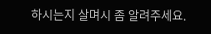하시는지 살며시 좀 알려주세요.